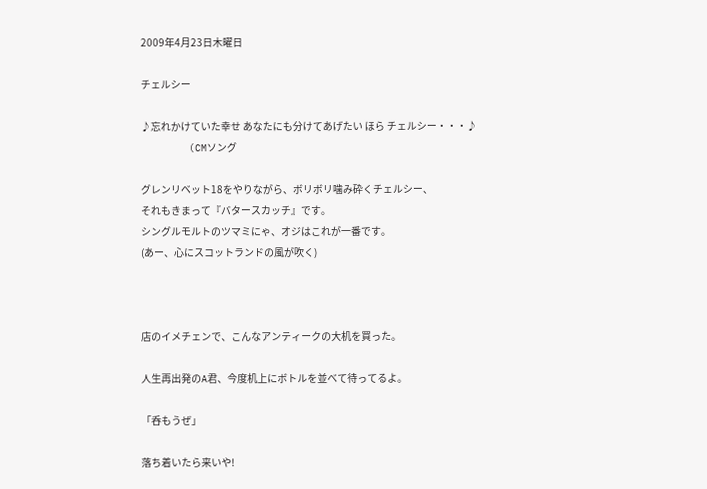2009年4月23日木曜日

チェルシー

♪忘れかけていた幸せ あなたにも分けてあげたい ほら チェルシー・・・♪
        (CMソング

グレンリベット18をやりながら、ボリボリ噛み砕くチェルシー、
それもきまって『バタースカッチ』です。
シングルモルトのツマミにゃ、オジはこれが一番です。
(あー、心にスコットランドの風が吹く)



店のイメチェンで、こんなアンティークの大机を買った。

人生再出発のA君、今度机上にボトルを並べて待ってるよ。

「呑もうぜ」

落ち着いたら来いや!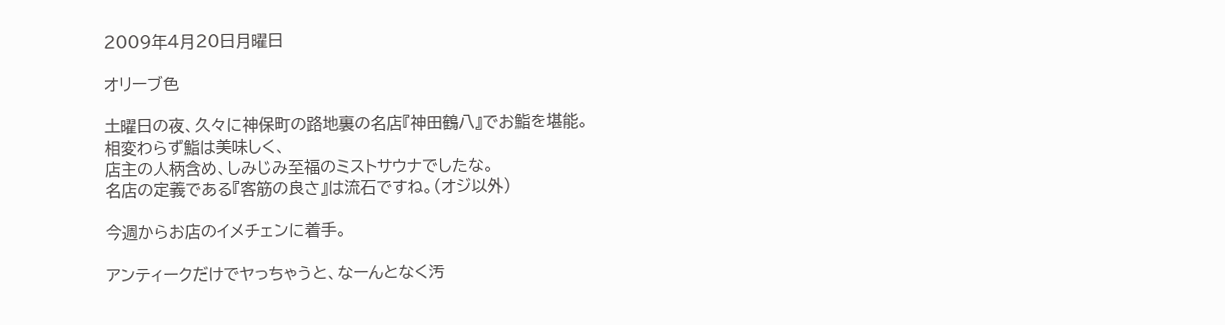2009年4月20日月曜日

オリーブ色

土曜日の夜、久々に神保町の路地裏の名店『神田鶴八』でお鮨を堪能。
相変わらず鮨は美味しく、
店主の人柄含め、しみじみ至福のミストサウナでしたな。
名店の定義である『客筋の良さ』は流石ですね。(オジ以外)

今週からお店のイメチェンに着手。

アンティークだけでヤっちゃうと、なーんとなく汚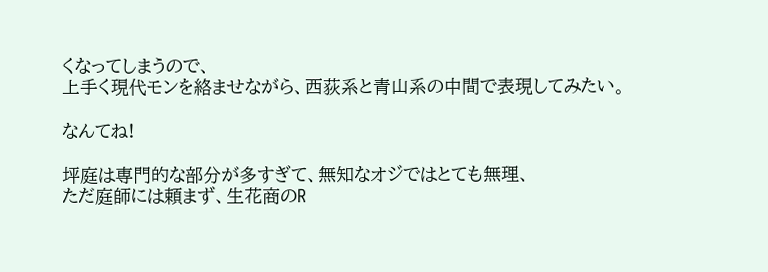くなってしまうので、
上手く現代モンを絡ませながら、西荻系と青山系の中間で表現してみたい。

なんてね!

坪庭は専門的な部分が多すぎて、無知なオジではとても無理、
ただ庭師には頼まず、生花商のR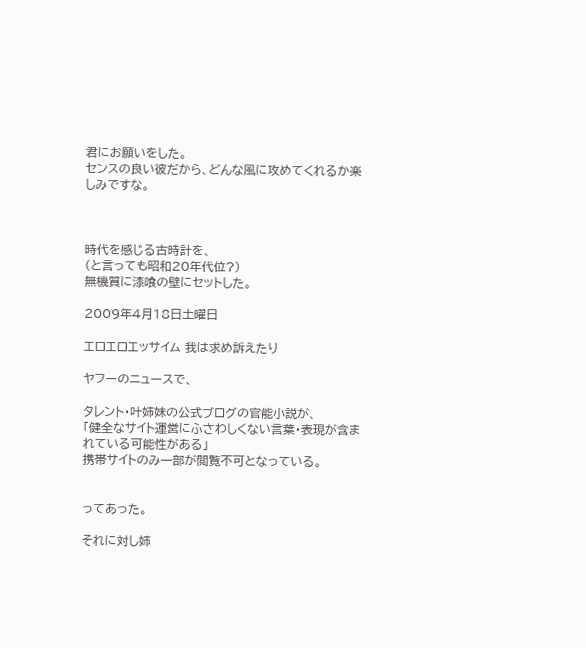君にお願いをした。
センスの良い彼だから、どんな風に攻めてくれるか楽しみですな。



時代を感じる古時計を、
(と言っても昭和20年代位?)
無機質に漆喰の壁にセットした。

2009年4月18日土曜日

エロエロエッサイム 我は求め訴えたり

ヤフーのニュースで、

タレント・叶姉妹の公式ブログの官能小説が、
「健全なサイト運営にふさわしくない言葉・表現が含まれている可能性がある」
携帯サイトのみ一部が閲覧不可となっている。


ってあった。

それに対し姉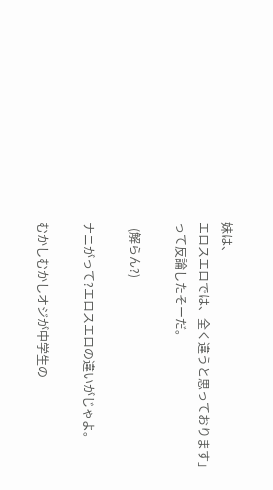妹は、
エロスエロでは、全く違うと思っております」
って反論したそーだ。

  (解らん?)

ナニがって?エロスエロの違いがじゃよ。

むかしむかしオジが中学生の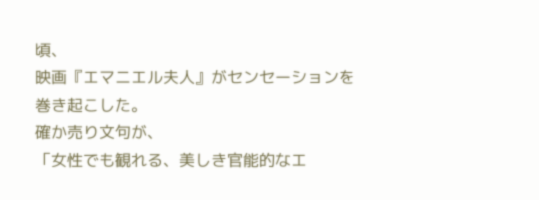頃、
映画『エマニエル夫人』がセンセーションを巻き起こした。
確か売り文句が、
「女性でも観れる、美しき官能的なエ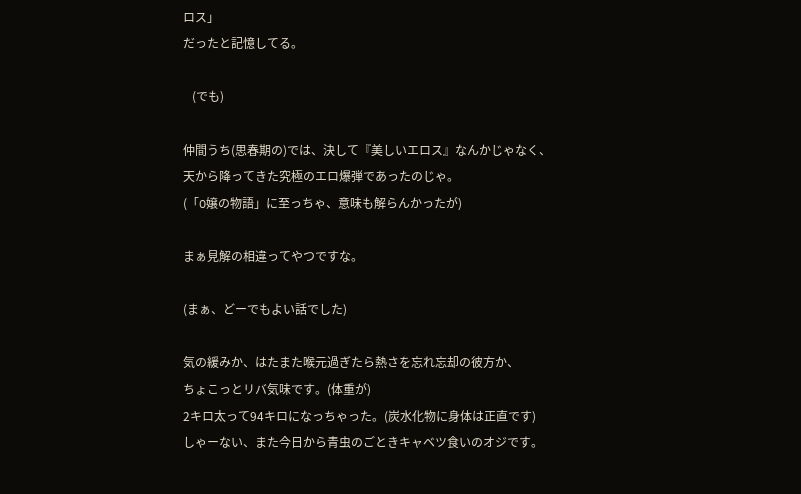ロス」
だったと記憶してる。

   (でも)

仲間うち(思春期の)では、決して『美しいエロス』なんかじゃなく、
天から降ってきた究極のエロ爆弾であったのじゃ。
(「O嬢の物語」に至っちゃ、意味も解らんかったが)

まぁ見解の相違ってやつですな。

(まぁ、どーでもよい話でした)

気の緩みか、はたまた喉元過ぎたら熱さを忘れ忘却の彼方か、
ちょこっとリバ気味です。(体重が)
2キロ太って94キロになっちゃった。(炭水化物に身体は正直です)
しゃーない、また今日から青虫のごときキャベツ食いのオジです。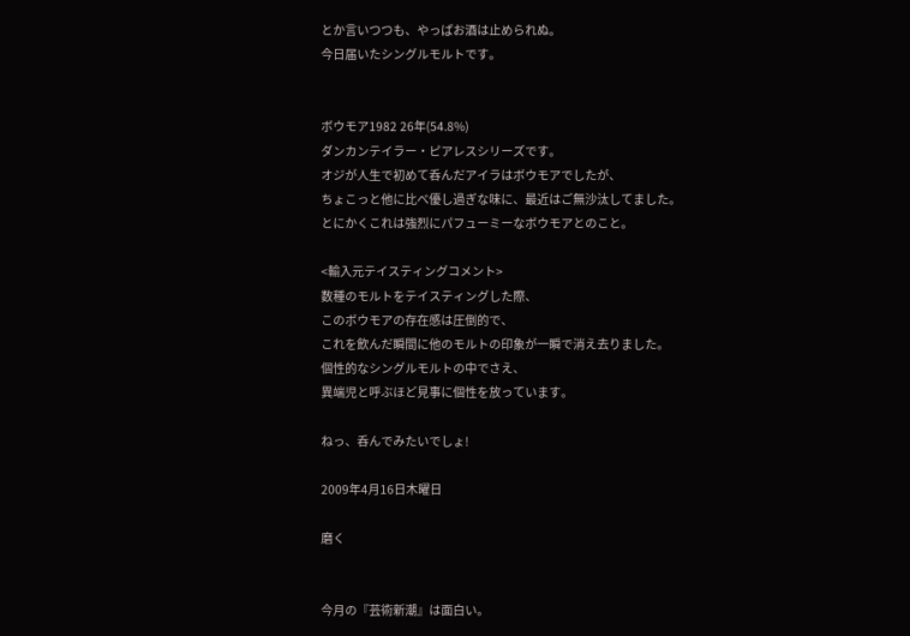とか言いつつも、やっぱお酒は止められぬ。
今日届いたシングルモルトです。


ボウモア1982 26年(54.8%)
ダンカンテイラー・ピアレスシリーズです。
オジが人生で初めて呑んだアイラはボウモアでしたが、
ちょこっと他に比べ優し過ぎな味に、最近はご無沙汰してました。
とにかくこれは強烈にパフューミーなボウモアとのこと。

<輸入元テイスティングコメント>
数種のモルトをテイスティングした際、
このボウモアの存在感は圧倒的で、
これを飲んだ瞬間に他のモルトの印象が一瞬で消え去りました。
個性的なシングルモルトの中でさえ、
異端児と呼ぶほど見事に個性を放っています。

ねっ、呑んでみたいでしょ!

2009年4月16日木曜日

磨く


今月の『芸術新潮』は面白い。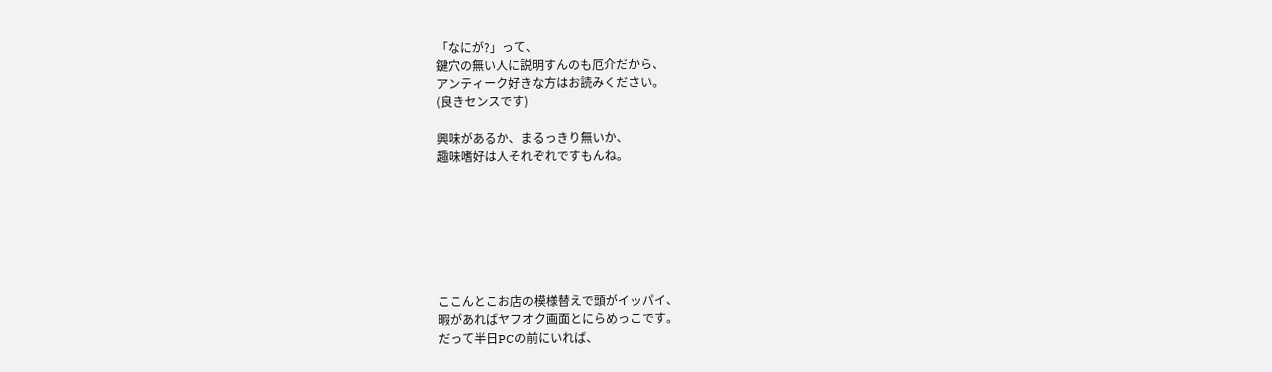「なにが?」って、
鍵穴の無い人に説明すんのも厄介だから、
アンティーク好きな方はお読みください。
(良きセンスです)

興味があるか、まるっきり無いか、
趣味嗜好は人それぞれですもんね。







ここんとこお店の模様替えで頭がイッパイ、
暇があればヤフオク画面とにらめっこです。
だって半日PCの前にいれば、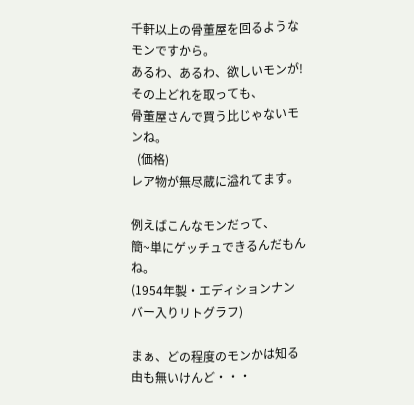千軒以上の骨董屋を回るようなモンですから。
あるわ、あるわ、欲しいモンが!
その上どれを取っても、
骨董屋さんで買う比じゃないモンね。
  (価格)
レア物が無尽蔵に溢れてます。

例えばこんなモンだって、
簡~単にゲッチュできるんだもんね。
(1954年製・エディションナンバー入りリトグラフ)

まぁ、どの程度のモンかは知る由も無いけんど・・・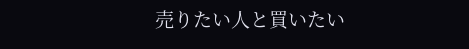売りたい人と買いたい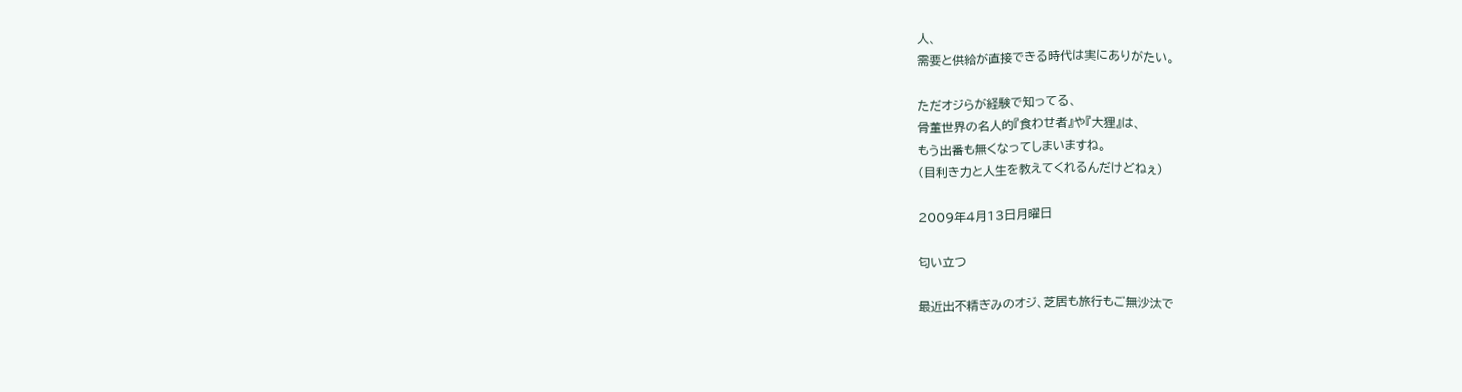人、
需要と供給が直接できる時代は実にありがたい。

ただオジらが経験で知ってる、
骨董世界の名人的『食わせ者』や『大狸』は、
もう出番も無くなってしまいますね。
(目利き力と人生を教えてくれるんだけどねぇ)

2009年4月13日月曜日

匂い立つ

最近出不精ぎみのオジ、芝居も旅行もご無沙汰で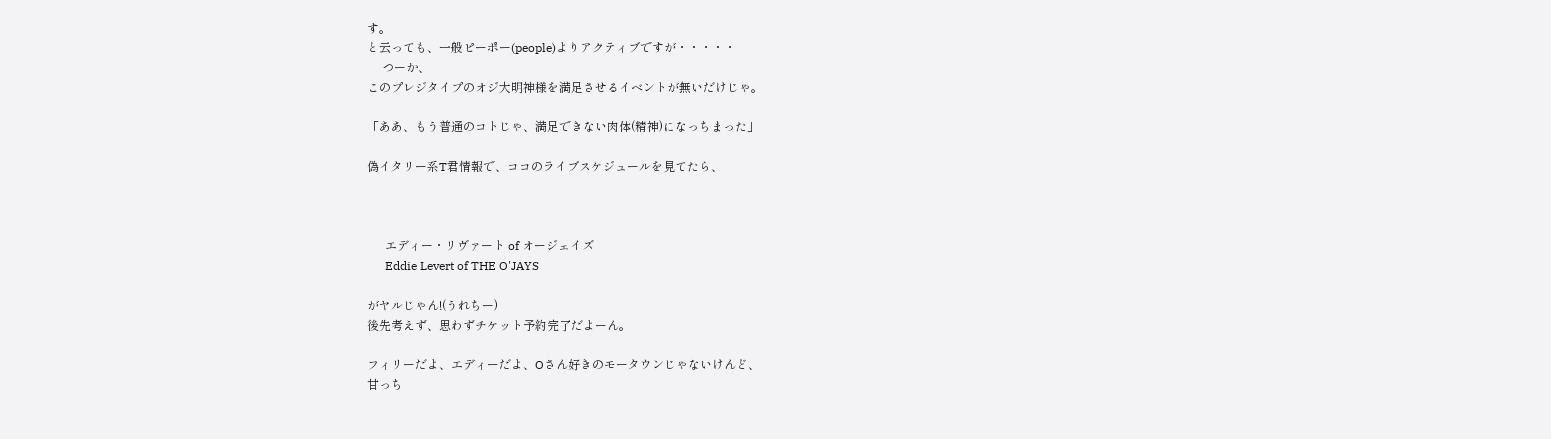す。
と云っても、一般ピーポー(people)よりアクティブですが・・・・・
     つーか、
このプレジタイプのオジ大明神様を満足させるイベントが無いだけじゃ。

「ああ、もう普通のコトじゃ、満足できない肉体(精神)になっちまった」

偽イタリー系T君情報で、ココのライブスケジュールを見てたら、



      エディー・リヴァート of オージェイズ
      Eddie Levert of THE O'JAYS

がヤルじゃん!(うれちー)
後先考えず、思わずチケット予約完了だよーん。

フィリーだよ、エディーだよ、Oさん好きのモータウンじゃないけんど、
甘っち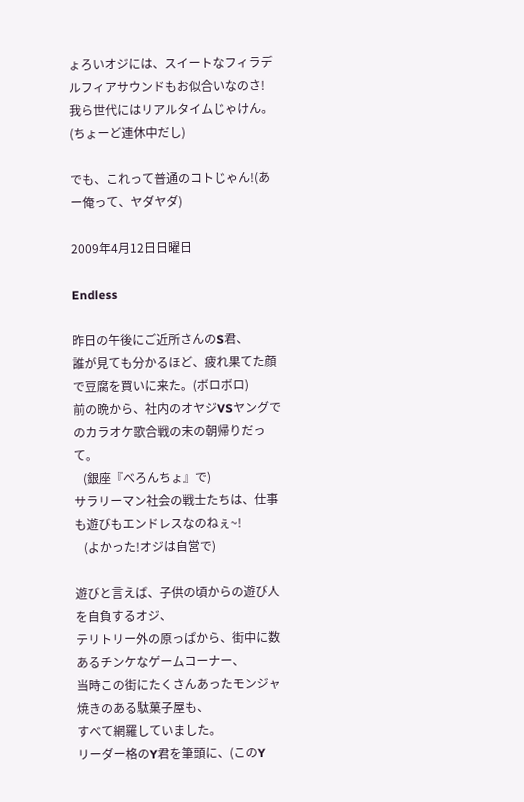ょろいオジには、スイートなフィラデルフィアサウンドもお似合いなのさ!
我ら世代にはリアルタイムじゃけん。(ちょーど連休中だし)

でも、これって普通のコトじゃん!(あー俺って、ヤダヤダ)

2009年4月12日日曜日

Endless

昨日の午後にご近所さんのS君、
誰が見ても分かるほど、疲れ果てた顔で豆腐を買いに来た。(ボロボロ)
前の晩から、社内のオヤジVSヤングでのカラオケ歌合戦の末の朝帰りだって。
   (銀座『べろんちょ』で)
サラリーマン社会の戦士たちは、仕事も遊びもエンドレスなのねぇ~!
   (よかった!オジは自営で)

遊びと言えば、子供の頃からの遊び人を自負するオジ、
テリトリー外の原っぱから、街中に数あるチンケなゲームコーナー、
当時この街にたくさんあったモンジャ焼きのある駄菓子屋も、
すべて網羅していました。
リーダー格のY君を筆頭に、(このY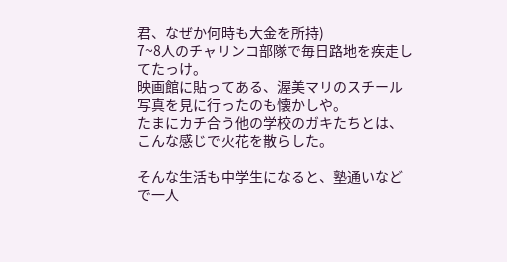君、なぜか何時も大金を所持)
7~8人のチャリンコ部隊で毎日路地を疾走してたっけ。
映画館に貼ってある、渥美マリのスチール写真を見に行ったのも懐かしや。
たまにカチ合う他の学校のガキたちとは、こんな感じで火花を散らした。

そんな生活も中学生になると、塾通いなどで一人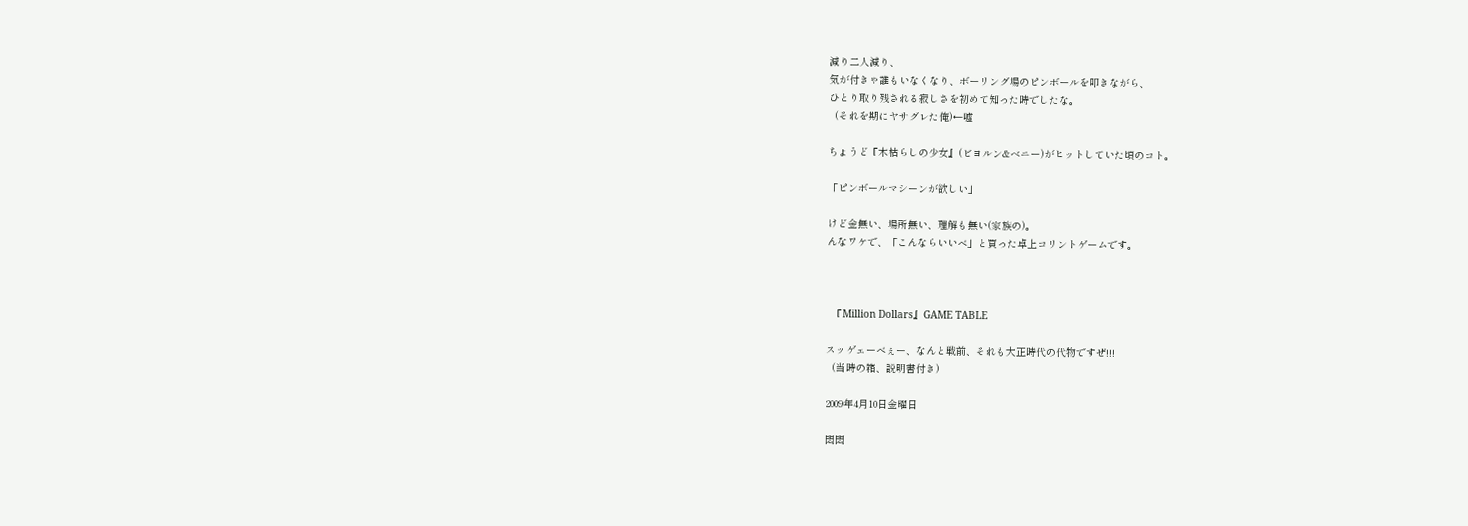減り二人減り、
気が付きゃ誰もいなくなり、ボーリング場のピンボールを叩きながら、
ひとり取り残される寂しさを初めて知った時でしたな。
  (それを期にヤサグレた俺)←嘘

ちょうど『木枯らしの少女』(ビヨルン&ベニー)がヒットしていた頃のコト。

「ピンボールマシーンが欲しい」

けど金無い、場所無い、理解も無い(家族の)。
んなワケで、「こんならいいべ」と買った卓上コリントゲームです。



  『Million Dollars』GAME TABLE

スッゲェーべぇー、なんと戦前、それも大正時代の代物ですぜ!!!
  (当時の箱、説明書付き)

2009年4月10日金曜日

悶悶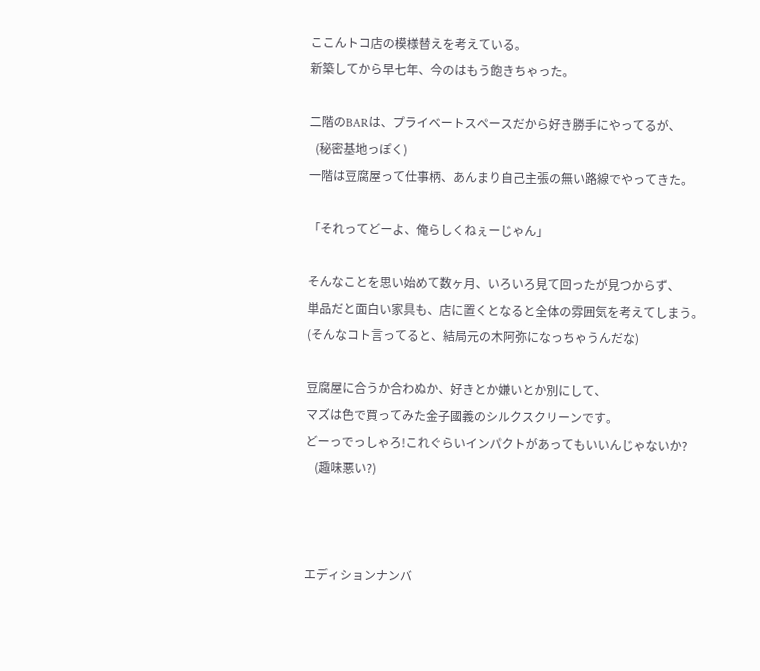ここんトコ店の模様替えを考えている。
新築してから早七年、今のはもう飽きちゃった。

二階のBARは、プライベートスペースだから好き勝手にやってるが、
  (秘密基地っぽく)
一階は豆腐屋って仕事柄、あんまり自己主張の無い路線でやってきた。

「それってどーよ、俺らしくねぇーじゃん」

そんなことを思い始めて数ヶ月、いろいろ見て回ったが見つからず、
単品だと面白い家具も、店に置くとなると全体の雰囲気を考えてしまう。
(そんなコト言ってると、結局元の木阿弥になっちゃうんだな)

豆腐屋に合うか合わぬか、好きとか嫌いとか別にして、
マズは色で買ってみた金子國義のシルクスクリーンです。
どーっでっしゃろ!これぐらいインパクトがあってもいいんじゃないか?
   (趣味悪い?)



エディションナンバ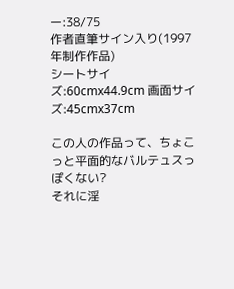ー:38/75
作者直筆サイン入り(1997年制作作品)
シートサイズ:60cmx44.9cm 画面サイズ:45cmx37cm

この人の作品って、ちょこっと平面的なバルテュスっぽくない?
それに淫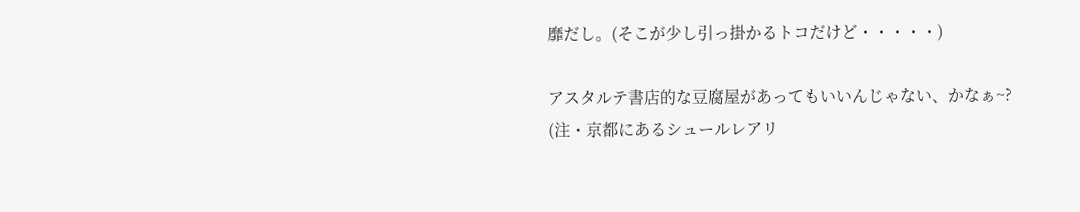靡だし。(そこが少し引っ掛かるトコだけど・・・・・)

アスタルテ書店的な豆腐屋があってもいいんじゃない、かなぁ~?
(注・京都にあるシュールレアリ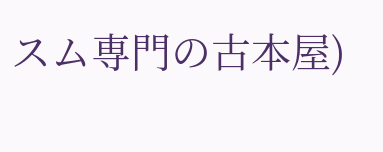スム専門の古本屋)